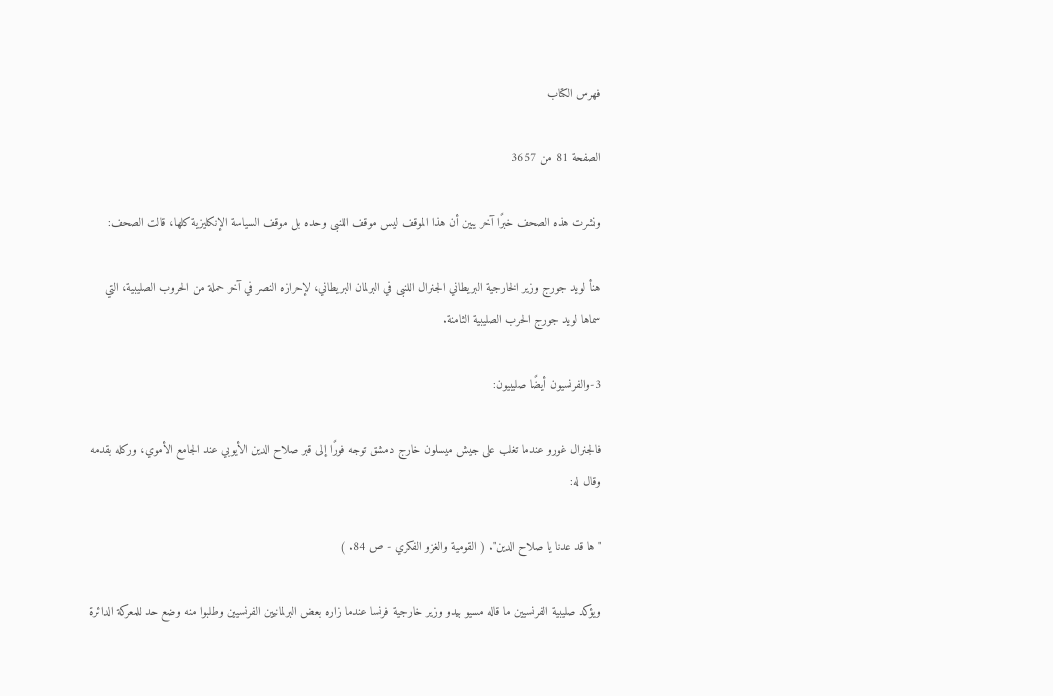فهرس الكتاب

الصفحة 81 من 3657

ونشرت هذه الصحف خبرًا آخر يبين أن هذا الموقف ليس موقف اللنبى وحده بل موقف السياسة الإنكليزية كلها، قالت الصحف:

هنأ لويد جورج وزير الخارجية البريطاني الجنرال اللنبى في البرلمان البريطاني، لإحرازه النصر في آخر حملة من الحروب الصليبية، التي سماها لويد جورج الحرب الصليبية الثامنة.

3-والفرنسيون أيضًا صليبيون:

فالجنرال غورو عندما تغلب على جيش ميسلون خارج دمشق توجه فورًا إلى قبر صلاح الدين الأيوبي عند الجامع الأموي، وركله بقدمه وقال له:

"ها قد عدنا يا صلاح الدين". ( القومية والغزو الفكري - ص 84. )

ويؤكد صليبية الفرنسيين ما قاله مسيو بيدو وزير خارجية فرنسا عندما زاره بعض البرلمانيين الفرنسيين وطلبوا منه وضع حد للمعركة الدائرة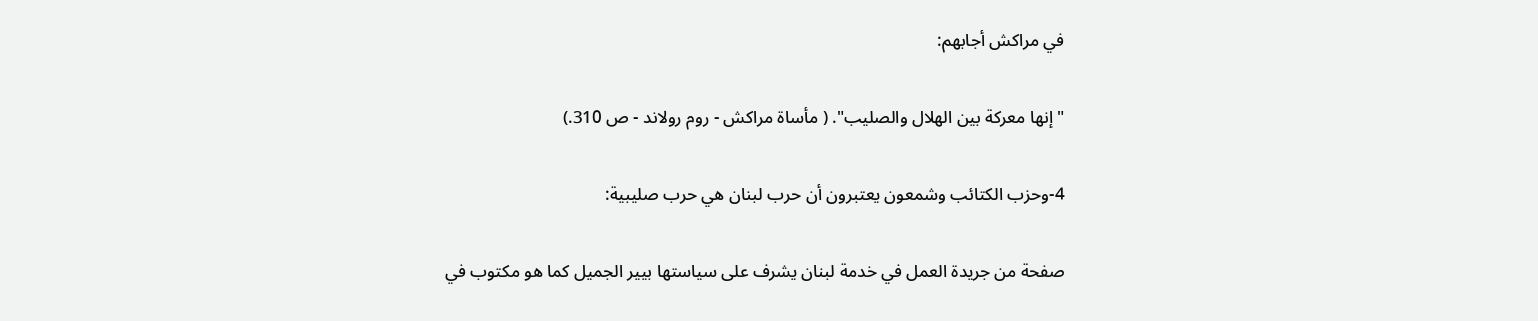في مراكش أجابهم:

"إنها معركة بين الهلال والصليب". ( مأساة مراكش - روم رولاند - ص 310.)

4-وحزب الكتائب وشمعون يعتبرون أن حرب لبنان هي حرب صليبية:

صفحة من جريدة العمل في خدمة لبنان يشرف على سياستها بيير الجميل كما هو مكتوب في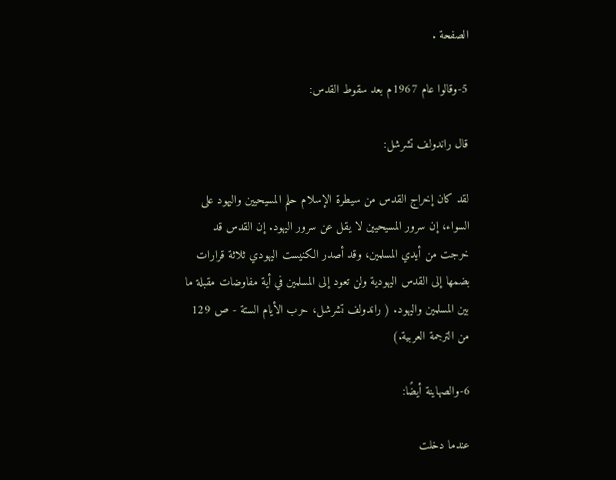الصفحة .

5-وقالوا عام 1967م بعد سقوط القدس:

قال راندولف تشرشل:

لقد كان إخراج القدس من سيطرة الإسلام حلم المسيحيين واليهود على السواء، إن سرور المسيحيين لا يقل عن سرور اليهود. إن القدس قد خرجت من أيدي المسلمين، وقد أصدر الكنيست اليهودي ثلاثة قرارات بضمها إلى القدس اليهودية ولن تعود إلى المسلمين في أية مفاوضات مقبلة ما بين المسلمين واليهود. ( راندولف تشرشل، حرب الأيام الستة - ص 129 من الترجمة العربية.)

6-والصهاينة أيضًا:

عندما دخلت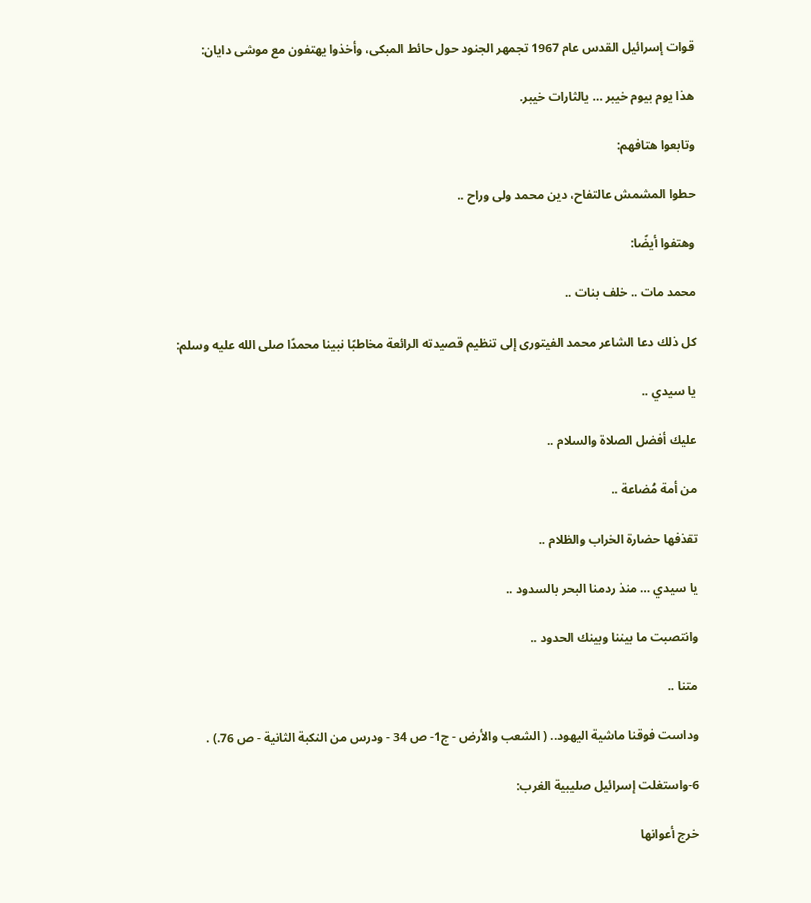قوات إسرائيل القدس عام 1967 تجمهر الجنود حول حائط المبكى، وأخذوا يهتفون مع موشى دايان:

هذا يوم بيوم خيبر … يالثارات خيبر.

وتابعوا هتافهم:

حطوا المشمش عالتفاح، دين محمد ولى وراح ..

وهتفوا أيضًا:

محمد مات .. خلف بنات ..

كل ذلك دعا الشاعر محمد الفيتورى إلى تنظيم قصيدته الرائعة مخاطبًا نبينا محمدًا صلى الله عليه وسلم:

يا سيدي ..

عليك أفضل الصلاة والسلام ..

من أمة مُضاعة ..

تقذفها حضارة الخراب والظلام ..

يا سيدي … منذ ردمنا البحر بالسدود ..

وانتصبت ما بيننا وبينك الحدود ..

متنا ..

وداست فوقنا ماشية اليهود.. ( الشعب والأرض - ج1- ص 34 - ودرس من النكبة الثانية - ص 76.) .

6-واستغلت إسرائيل صليبية الغرب:

خرج أعوانها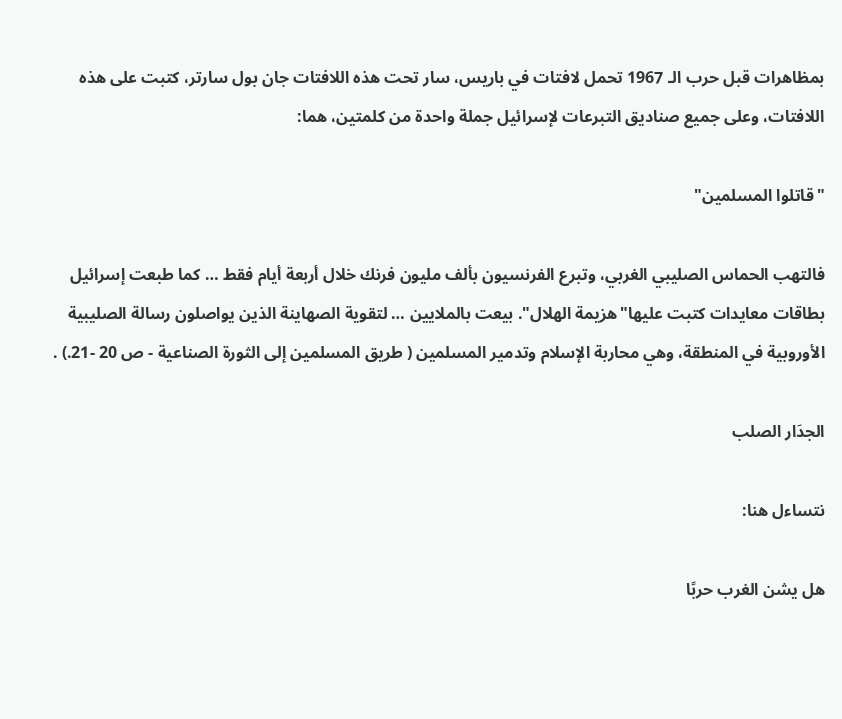بمظاهرات قبل حرب الـ 1967 تحمل لافتات في باريس، سار تحت هذه اللافتات جان بول سارتر، كتبت على هذه اللافتات، وعلى جميع صناديق التبرعات لإسرائيل جملة واحدة من كلمتين، هما:

"قاتلوا المسلمين"

فالتهب الحماس الصليبي الغربي، وتبرع الفرنسيون بألف مليون فرنك خلال أربعة أيام فقط … كما طبعت إسرائيل بطاقات معايدات كتبت عليها"هزيمة الهلال". بيعت بالملايين … لتقوية الصهاينة الذين يواصلون رسالة الصليبية الأوروبية في المنطقة، وهي محاربة الإسلام وتدمير المسلمين ( طريق المسلمين إلى الثورة الصناعية - ص 20 -21.) .

الجدَار الصلب

نتساءل هنا:

هل يشن الغرب حربًا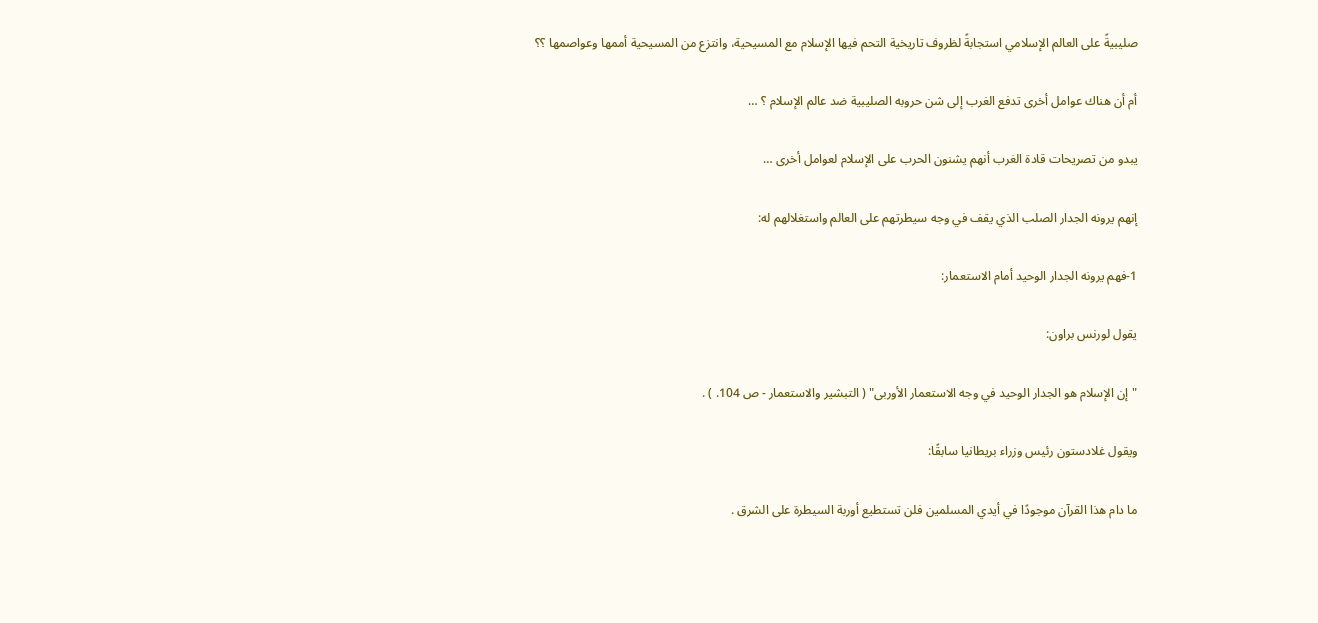صليبيةً على العالم الإسلامي استجابةً لظروف تاريخية التحم فيها الإسلام مع المسيحية، وانتزع من المسيحية أممها وعواصمها ؟؟

أم أن هناك عوامل أخرى تدفع الغرب إلى شن حروبه الصليبية ضد عالم الإسلام ؟ …

يبدو من تصريحات قادة الغرب أنهم يشنون الحرب على الإسلام لعوامل أخرى …

إنهم يرونه الجدار الصلب الذي يقف في وجه سيطرتهم على العالم واستغلالهم له:

1-فهم يرونه الجدار الوحيد أمام الاستعمار:

يقول لورنس براون:

"إن الإسلام هو الجدار الوحيد في وجه الاستعمار الأوربى" ( التبشير والاستعمار - ص 104. ) .

ويقول غلادستون رئيس وزراء بريطانيا سابقًا:

ما دام هذا القرآن موجودًا في أيدي المسلمين فلن تستطيع أوربة السيطرة على الشرق .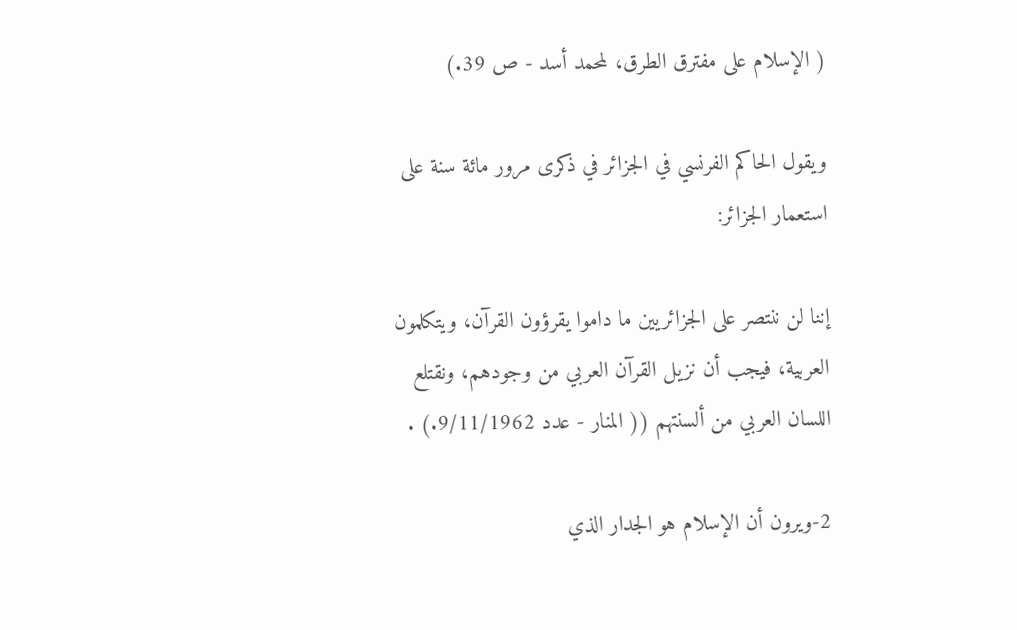( الإسلام على مفترق الطرق، لمحمد أسد - ص 39.)

ويقول الحاكم الفرنسي في الجزائر في ذكرى مرور مائة سنة على استعمار الجزائر:

إننا لن ننتصر على الجزائريين ما داموا يقرؤون القرآن، ويتكلمون العربية، فيجب أن نزيل القرآن العربي من وجودهم، ونقتلع اللسان العربي من ألسنتهم (( المنار - عدد 9/11/1962.) .

2-ويرون أن الإسلام هو الجدار الذي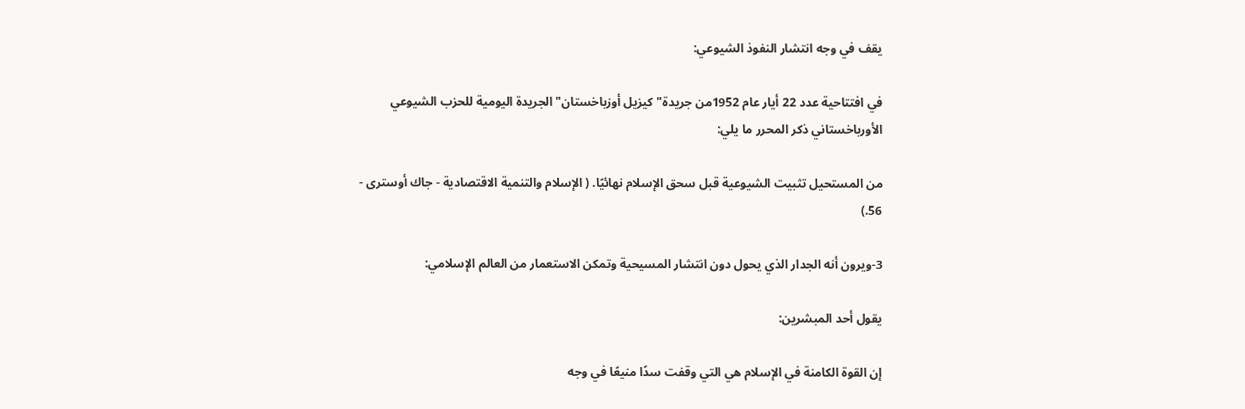يقف في وجه انتشار النفوذ الشيوعي:

في افتتاحية عدد 22 أيار عام 1952من جريدة"كيزيل أوزباخستان"الجريدة اليومية للحزب الشيوعي الأورباخستاني ذكر المحرر ما يلي:

من المستحيل تثبيت الشيوعية قبل سحق الإسلام نهائيًا. ( الإسلام والتنمية الاقتصادية - جاك أوسترى - 56.)

3-ويرون أنه الجدار الذي يحول دون انتشار المسيحية وتمكن الاستعمار من العالم الإسلامي:

يقول أحد المبشرين:

إن القوة الكامنة في الإسلام هي التي وقفت سدًا منيعًا في وجه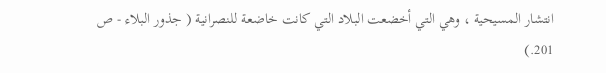انتشار المسيحية ، وهي التي أخضعت البلاد التي كانت خاضعة للنصرانية ( جذور البلاء - ص 201.)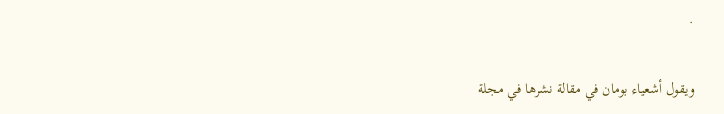.

ويقول أشعياء بومان في مقالة نشرها في مجلة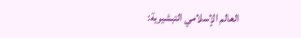العالم الإسلامي التبشيرية: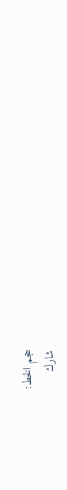حجم الخط:
شارك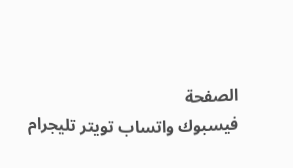الصفحة
فيسبوك واتساب تويتر تليجرام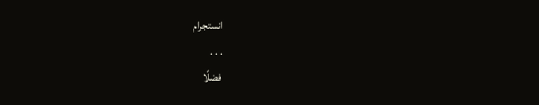انستجرام
. . .
فضلًا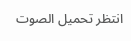انتظر تحميل الصوت